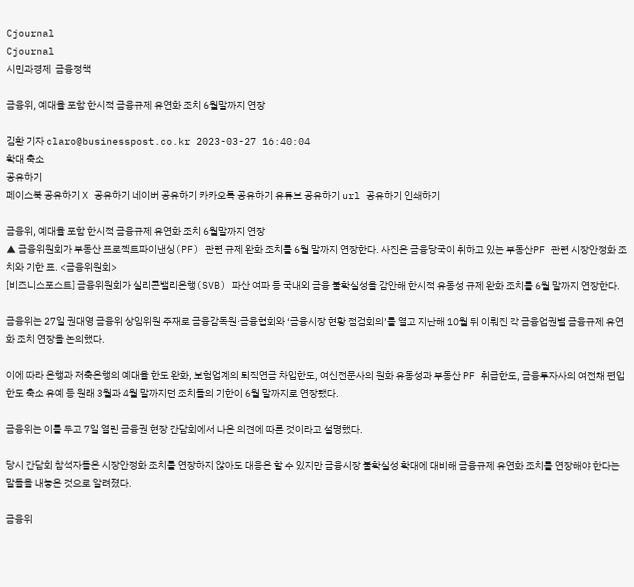Cjournal
Cjournal
시민과경제  금융정책

금융위, 예대율 포함 한시적 금융규제 유연화 조치 6월말까지 연장

김환 기자 claro@businesspost.co.kr 2023-03-27 16:40:04
확대 축소
공유하기
페이스북 공유하기 X 공유하기 네이버 공유하기 카카오톡 공유하기 유튜브 공유하기 url 공유하기 인쇄하기

금융위, 예대율 포함 한시적 금융규제 유연화 조치 6월말까지 연장
▲ 금융위원회가 부동산 프로젝트파이낸싱(PF) 관련 규제 완화 조치를 6월 말까지 연장한다. 사진은 금융당국이 취하고 있는 부동산PF 관련 시장안정화 조치와 기한 표. <금융위원회>
[비즈니스포스트] 금융위원회가 실리콘밸리은행(SVB) 파산 여파 등 국내외 금융 불확실성을 감안해 한시적 유동성 규제 완화 조치를 6월 말까지 연장한다.

금융위는 27일 권대영 금융위 상임위원 주재로 금융감독원·금융협회와 ‘금융시장 현황 점검회의’를 열고 지난해 10월 뒤 이뤄진 각 금융업권별 금융규제 유연화 조치 연장을 논의했다.

이에 따라 은행과 저축은행의 예대율 한도 완화, 보험업계의 퇴직연금 차입한도, 여신전문사의 원화 유동성과 부동산 PF 취급한도, 금융투자사의 여전채 편입한도 축소 유예 등 원래 3월과 4월 말까지던 조치들의 기한이 6월 말까지로 연장됐다.

금융위는 이를 두고 7일 열린 금융권 현장 간담회에서 나온 의견에 따른 것이라고 설명했다.

당시 간담회 참석자들은 시장안정화 조치를 연장하지 않아도 대응은 할 수 있지만 금융시장 불확실성 확대에 대비해 금융규제 유연화 조치를 연장해야 한다는 말들을 내놓은 것으로 알려졌다.

금융위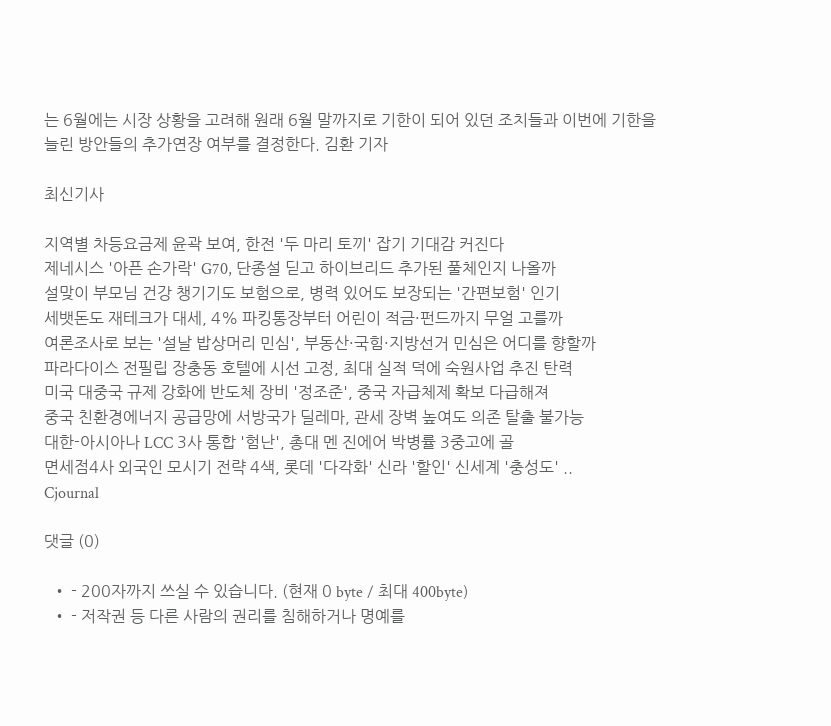는 6월에는 시장 상황을 고려해 원래 6월 말까지로 기한이 되어 있던 조치들과 이번에 기한을 늘린 방안들의 추가연장 여부를 결정한다. 김환 기자

최신기사

지역별 차등요금제 윤곽 보여, 한전 '두 마리 토끼' 잡기 기대감 커진다
제네시스 '아픈 손가락' G70, 단종설 딛고 하이브리드 추가된 풀체인지 나올까
설맞이 부모님 건강 챙기기도 보험으로, 병력 있어도 보장되는 '간편보험' 인기
세뱃돈도 재테크가 대세, 4% 파킹통장부터 어린이 적금·펀드까지 무얼 고를까
여론조사로 보는 '설날 밥상머리 민심', 부동산·국힘·지방선거 민심은 어디를 향할까
파라다이스 전필립 장충동 호텔에 시선 고정, 최대 실적 덕에 숙원사업 추진 탄력
미국 대중국 규제 강화에 반도체 장비 '정조준', 중국 자급체제 확보 다급해져
중국 친환경에너지 공급망에 서방국가 딜레마, 관세 장벽 높여도 의존 탈출 불가능
대한-아시아나 LCC 3사 통합 '험난', 총대 멘 진에어 박병률 3중고에 골
면세점4사 외국인 모시기 전략 4색, 롯데 '다각화' 신라 '할인' 신세계 '충성도' ..
Cjournal

댓글 (0)

  • - 200자까지 쓰실 수 있습니다. (현재 0 byte / 최대 400byte)
  • - 저작권 등 다른 사람의 권리를 침해하거나 명예를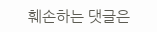훼손하는 댓글은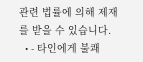관련 법률에 의해 제재를 받을 수 있습니다.
  • - 타인에게 불쾌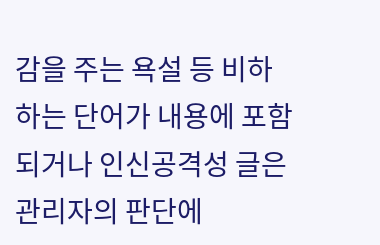감을 주는 욕설 등 비하하는 단어가 내용에 포함되거나 인신공격성 글은 관리자의 판단에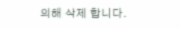의해 삭제 합니다.